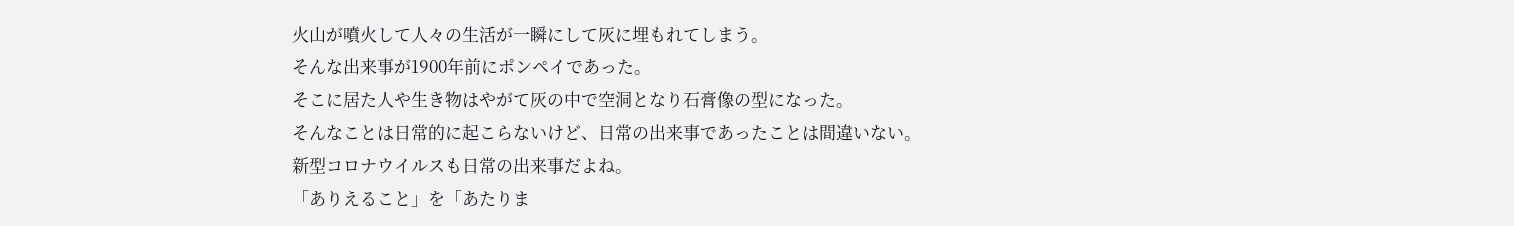火山が噴火して人々の生活が一瞬にして灰に埋もれてしまう。
そんな出来事が1900年前にポンペイであった。
そこに居た人や生き物はやがて灰の中で空洞となり石膏像の型になった。
そんなことは日常的に起こらないけど、日常の出来事であったことは間違いない。
新型コロナウイルスも日常の出来事だよね。
「ありえること」を「あたりま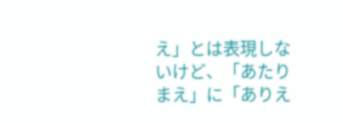え」とは表現しないけど、「あたりまえ」に「ありえ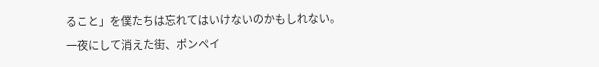ること」を僕たちは忘れてはいけないのかもしれない。
一夜にして消えた街、ポンペイ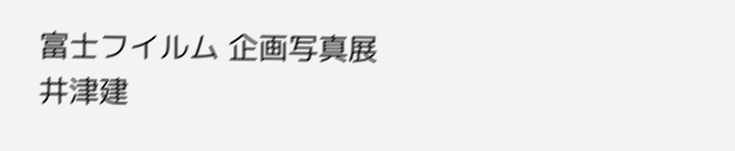富士フイルム 企画写真展
井津建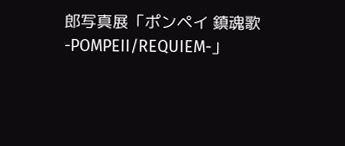郎写真展「ポンペイ 鎮魂歌 -POMPEII/REQUIEM-」